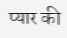प्यार की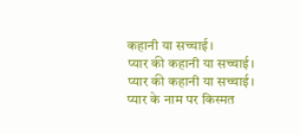कहानी या सच्चाई।
प्यार की कहानी या सच्चाई।
प्यार की कहानी या सच्चाई।
प्यार के नाम पर किस्मत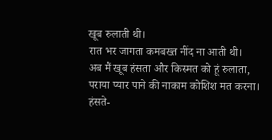खूब रुलाती थी।
रात भर जागता कमबख्त नींद ना आती थी।
अब मैं खूब हंसता और किस्मत को हूं रुलाता,
पराया प्यार पाने की नाकाम कोशिश मत करना।
हंसते-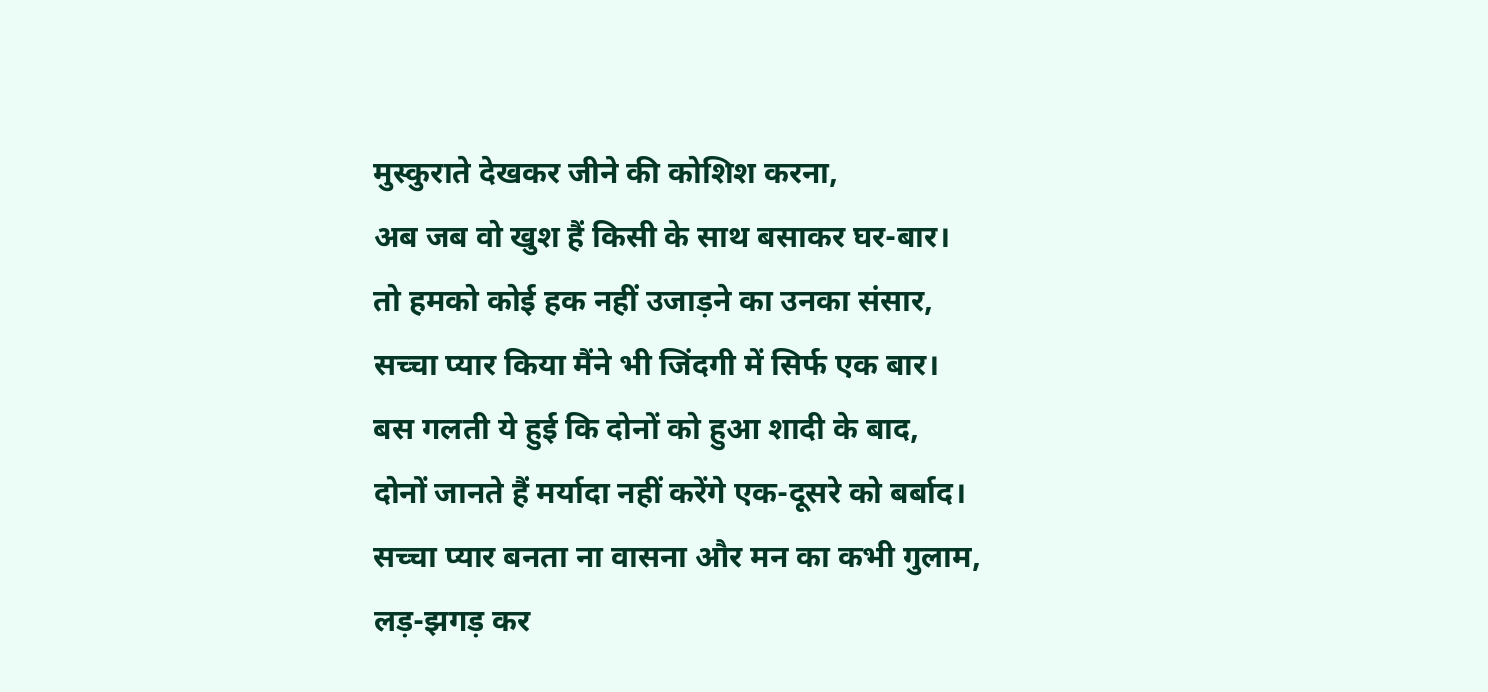मुस्कुराते देखकर जीने की कोशिश करना,
अब जब वो खुश हैं किसी के साथ बसाकर घर-बार।
तो हमको कोई हक नहीं उजाड़ने का उनका संसार,
सच्चा प्यार किया मैंने भी जिंदगी में सिर्फ एक बार।
बस गलती ये हुई कि दोनों को हुआ शादी के बाद,
दोनों जानते हैं मर्यादा नहीं करेंगे एक-दूसरे को बर्बाद।
सच्चा प्यार बनता ना वासना और मन का कभी गुलाम,
लड़-झगड़ कर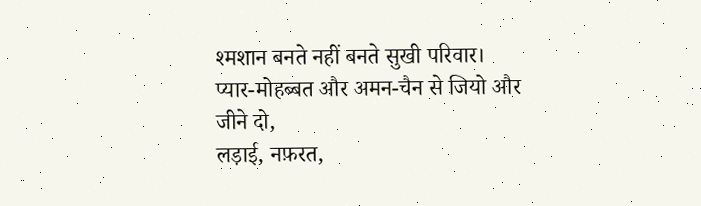श्मशान बनते नहीं बनते सुखी परिवार।
प्यार-मोहब्बत और अमन-चैन से जियो और जीने दो,
लड़ाई, नफ़रत,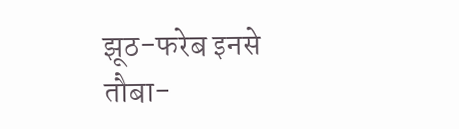झूठ-फरेब इनसे तौबा-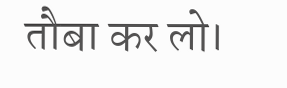तौबा कर लो।